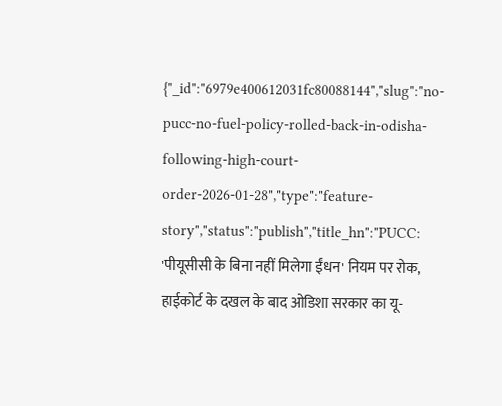{"_id":"6979e400612031fc80088144","slug":"no-pucc-no-fuel-policy-rolled-back-in-odisha-following-high-court-order-2026-01-28","type":"feature-story","status":"publish","title_hn":"PUCC: 'पीयूसीसी के बिना नहीं मिलेगा ईंधन' नियम पर रोक, हाईकोर्ट के दखल के बाद ओडिशा सरकार का यू-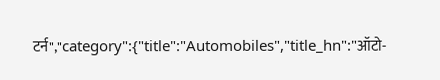टर्न","category":{"title":"Automobiles","title_hn":"ऑटो-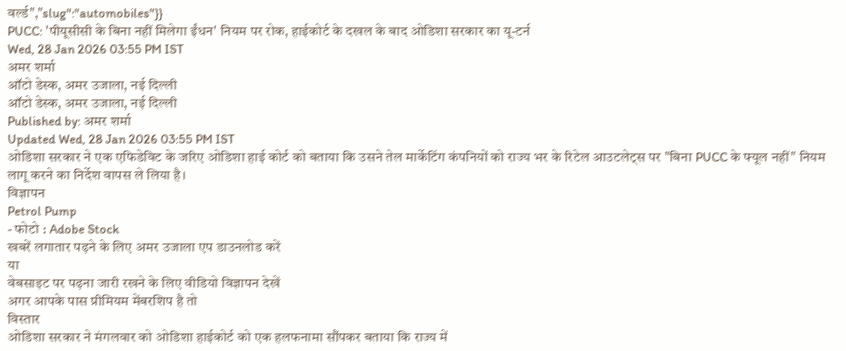वर्ल्ड","slug":"automobiles"}}
PUCC: 'पीयूसीसी के बिना नहीं मिलेगा ईंधन' नियम पर रोक, हाईकोर्ट के दखल के बाद ओडिशा सरकार का यू-टर्न
Wed, 28 Jan 2026 03:55 PM IST
अमर शर्मा
ऑटो डेस्क, अमर उजाला, नई दिल्ली
ऑटो डेस्क, अमर उजाला, नई दिल्ली
Published by: अमर शर्मा
Updated Wed, 28 Jan 2026 03:55 PM IST
ओडिशा सरकार ने एक एफिडेविट के जरिए ओडिशा हाई कोर्ट को बताया कि उसने तेल मार्केटिंग कंपनियों को राज्य भर के रिटेल आउटलेट्स पर "बिना PUCC के फ्यूल नहीं" नियम लागू करने का निर्देश वापस ले लिया है।
विज्ञापन
Petrol Pump
- फोटो : Adobe Stock
खबरें लगातार पढ़ने के लिए अमर उजाला एप डाउनलोड करें
या
वेबसाइट पर पढ़ना जारी रखने के लिए वीडियो विज्ञापन देखें
अगर आपके पास प्रीमियम मेंबरशिप है तो
विस्तार
ओडिशा सरकार ने मंगलवार को ओडिशा हाईकोर्ट को एक हलफनामा सौंपकर बताया कि राज्य में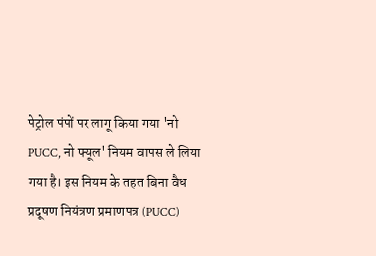पेट्रोल पंपों पर लागू किया गया 'नो PUCC, नो फ्यूल' नियम वापस ले लिया गया है। इस नियम के तहत बिना वैध प्रदूषण नियंत्रण प्रमाणपत्र (PUCC)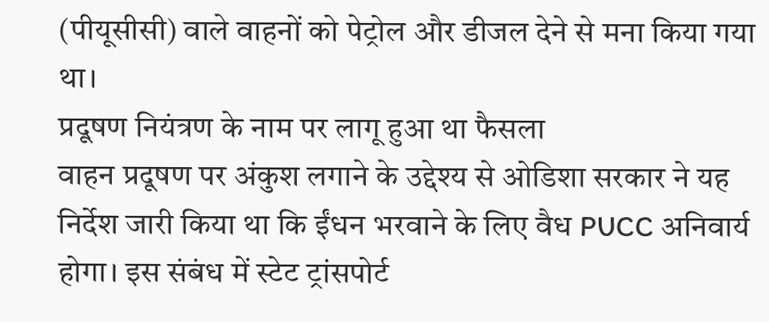(पीयूसीसी) वाले वाहनों को पेट्रोल और डीजल देने से मना किया गया था।
प्रदूषण नियंत्रण के नाम पर लागू हुआ था फैसला
वाहन प्रदूषण पर अंकुश लगाने के उद्देश्य से ओडिशा सरकार ने यह निर्देश जारी किया था कि ईंधन भरवाने के लिए वैध PUCC अनिवार्य होगा। इस संबंध में स्टेट ट्रांसपोर्ट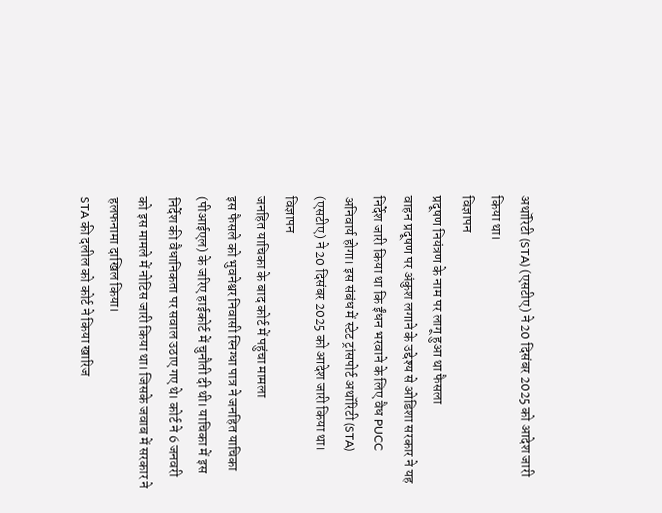अथॉरिटी (STA) (एसटीए) ने 20 दिसंबर 2025 को आदेश जारी किया था।
विज्ञापन
प्रदूषण नियंत्रण के नाम पर लागू हुआ था फैसला
वाहन प्रदूषण पर अंकुश लगाने के उद्देश्य से ओडिशा सरकार ने यह निर्देश जारी किया था कि ईंधन भरवाने के लिए वैध PUCC अनिवार्य होगा। इस संबंध में स्टेट ट्रांसपोर्ट अथॉरिटी (STA) (एसटीए) ने 20 दिसंबर 2025 को आदेश जारी किया था।
विज्ञापन
जनहित याचिका के बाद कोर्ट में पहुंचा मामला
इस फैसले को भुवनेश्वर निवासी स्निग्धा पात्र ने जनहित याचिका (पीआईएल) के जरिए हाईकोर्ट में चुनौती दी थी। याचिका में इस निर्देश की वैधानिकता पर सवाल उठाए गए थे। कोर्ट ने 6 जनवरी को इस मामले में नोटिस जारी किया था। जिसके जवाब में सरकार ने हलफनामा दाखिल किया।
STA की दलील को कोर्ट ने किया खारिज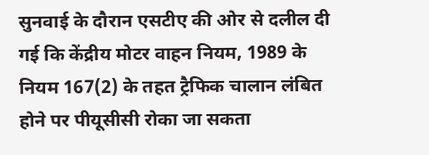सुनवाई के दौरान एसटीए की ओर से दलील दी गई कि केंद्रीय मोटर वाहन नियम, 1989 के नियम 167(2) के तहत ट्रैफिक चालान लंबित होने पर पीयूसीसी रोका जा सकता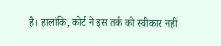है। हालांकि, कोर्ट ने इस तर्क को स्वीकार नहीं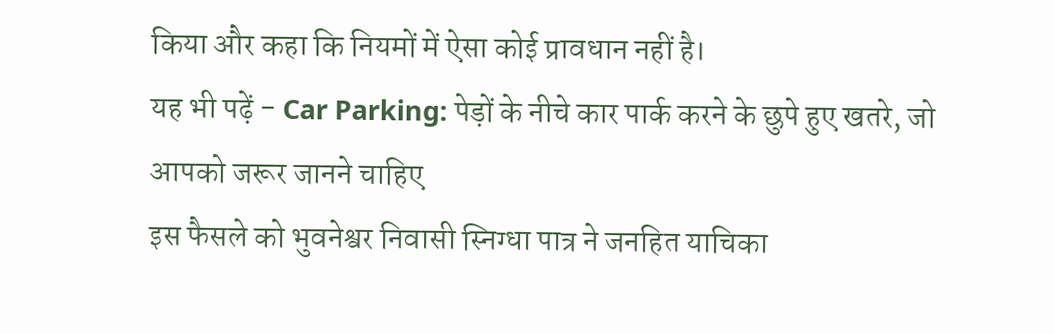किया और कहा कि नियमों में ऐसा कोई प्रावधान नहीं है।
यह भी पढ़ें - Car Parking: पेड़ों के नीचे कार पार्क करने के छुपे हुए खतरे, जो आपको जरूर जानने चाहिए
इस फैसले को भुवनेश्वर निवासी स्निग्धा पात्र ने जनहित याचिका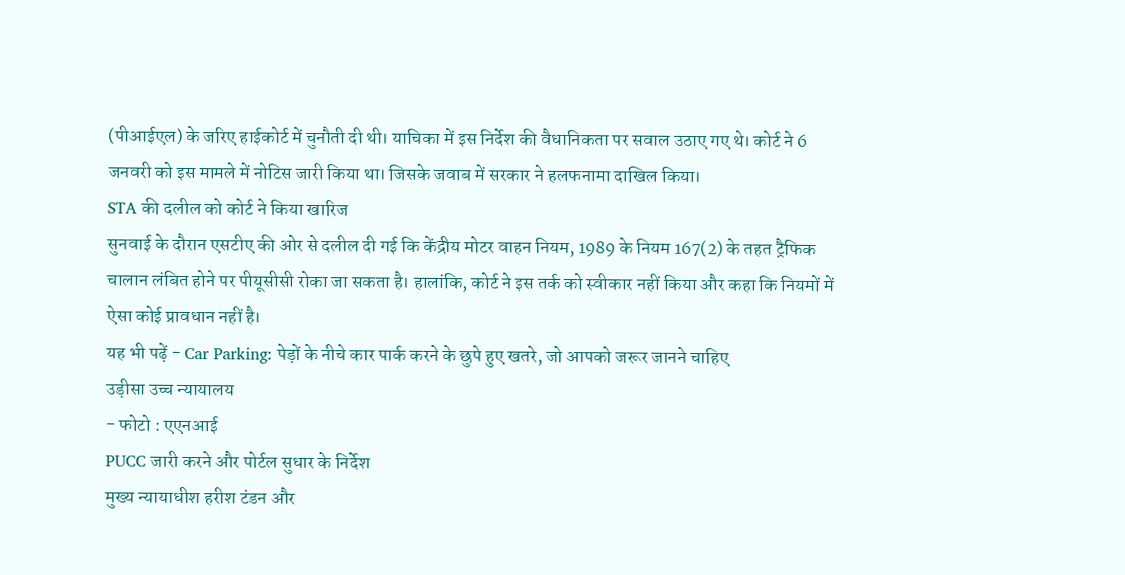(पीआईएल) के जरिए हाईकोर्ट में चुनौती दी थी। याचिका में इस निर्देश की वैधानिकता पर सवाल उठाए गए थे। कोर्ट ने 6 जनवरी को इस मामले में नोटिस जारी किया था। जिसके जवाब में सरकार ने हलफनामा दाखिल किया।
STA की दलील को कोर्ट ने किया खारिज
सुनवाई के दौरान एसटीए की ओर से दलील दी गई कि केंद्रीय मोटर वाहन नियम, 1989 के नियम 167(2) के तहत ट्रैफिक चालान लंबित होने पर पीयूसीसी रोका जा सकता है। हालांकि, कोर्ट ने इस तर्क को स्वीकार नहीं किया और कहा कि नियमों में ऐसा कोई प्रावधान नहीं है।
यह भी पढ़ें - Car Parking: पेड़ों के नीचे कार पार्क करने के छुपे हुए खतरे, जो आपको जरूर जानने चाहिए
उड़ीसा उच्च न्यायालय
- फोटो : एएनआई
PUCC जारी करने और पोर्टल सुधार के निर्देश
मुख्य न्यायाधीश हरीश टंडन और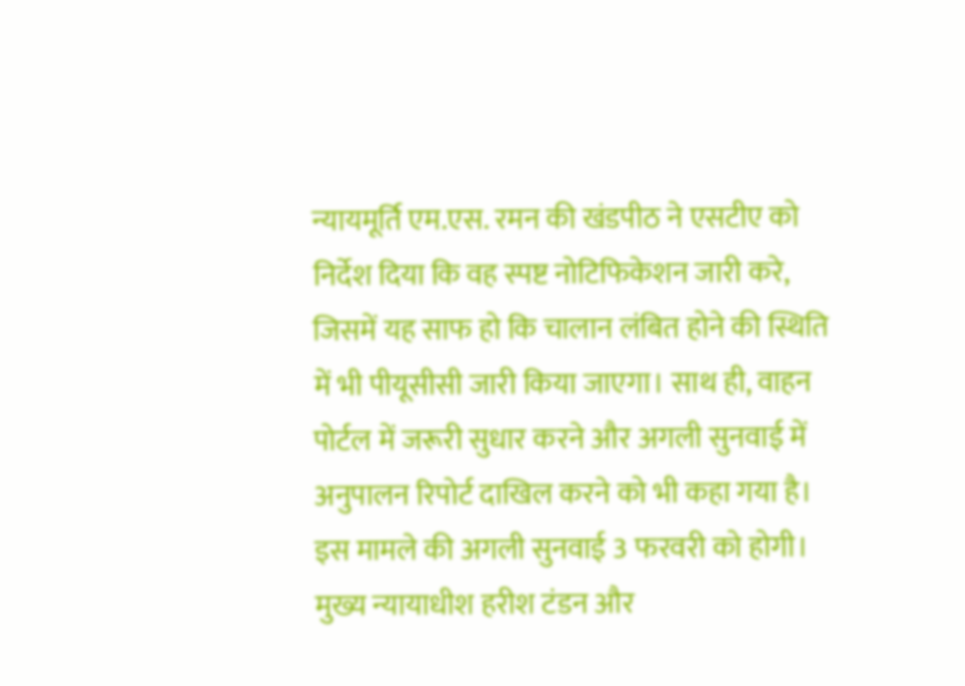न्यायमूर्ति एम.एस. रमन की खंडपीठ ने एसटीए को निर्देश दिया कि वह स्पष्ट नोटिफिकेशन जारी करे, जिसमें यह साफ हो कि चालान लंबित होने की स्थिति में भी पीयूसीसी जारी किया जाएगा। साथ ही, वाहन पोर्टल में जरूरी सुधार करने और अगली सुनवाई में अनुपालन रिपोर्ट दाखिल करने को भी कहा गया है। इस मामले की अगली सुनवाई 3 फरवरी को होगी।
मुख्य न्यायाधीश हरीश टंडन और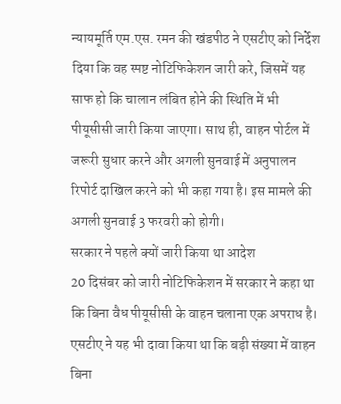न्यायमूर्ति एम.एस. रमन की खंडपीठ ने एसटीए को निर्देश दिया कि वह स्पष्ट नोटिफिकेशन जारी करे, जिसमें यह साफ हो कि चालान लंबित होने की स्थिति में भी पीयूसीसी जारी किया जाएगा। साथ ही, वाहन पोर्टल में जरूरी सुधार करने और अगली सुनवाई में अनुपालन रिपोर्ट दाखिल करने को भी कहा गया है। इस मामले की अगली सुनवाई 3 फरवरी को होगी।
सरकार ने पहले क्यों जारी किया था आदेश
20 दिसंबर को जारी नोटिफिकेशन में सरकार ने कहा था कि बिना वैध पीयूसीसी के वाहन चलाना एक अपराध है। एसटीए ने यह भी दावा किया था कि बड़ी संख्या में वाहन बिना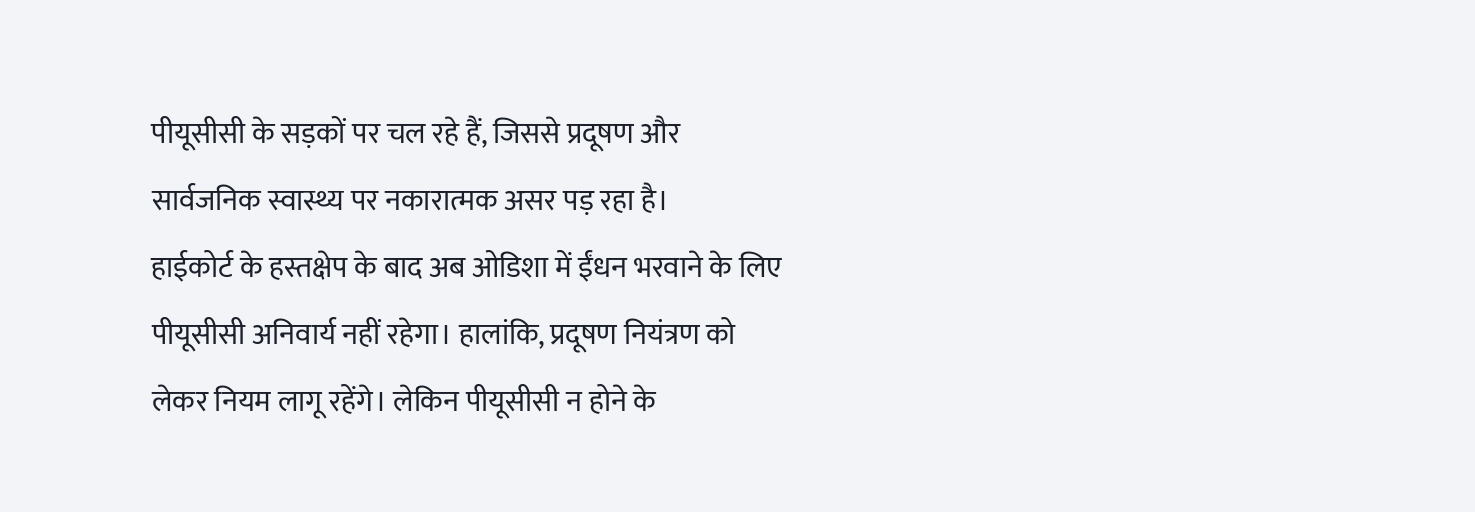पीयूसीसी के सड़कों पर चल रहे हैं, जिससे प्रदूषण और सार्वजनिक स्वास्थ्य पर नकारात्मक असर पड़ रहा है।
हाईकोर्ट के हस्तक्षेप के बाद अब ओडिशा में ईंधन भरवाने के लिए पीयूसीसी अनिवार्य नहीं रहेगा। हालांकि, प्रदूषण नियंत्रण को लेकर नियम लागू रहेंगे। लेकिन पीयूसीसी न होने के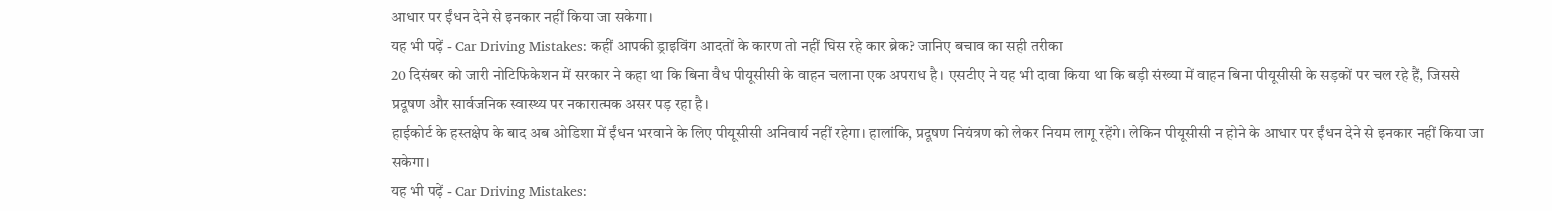आधार पर ईंधन देने से इनकार नहीं किया जा सकेगा।
यह भी पढ़ें - Car Driving Mistakes: कहीं आपकी ड्राइविंग आदतों के कारण तो नहीं घिस रहे कार ब्रेक? जानिए बचाव का सही तरीका
20 दिसंबर को जारी नोटिफिकेशन में सरकार ने कहा था कि बिना वैध पीयूसीसी के वाहन चलाना एक अपराध है। एसटीए ने यह भी दावा किया था कि बड़ी संख्या में वाहन बिना पीयूसीसी के सड़कों पर चल रहे हैं, जिससे प्रदूषण और सार्वजनिक स्वास्थ्य पर नकारात्मक असर पड़ रहा है।
हाईकोर्ट के हस्तक्षेप के बाद अब ओडिशा में ईंधन भरवाने के लिए पीयूसीसी अनिवार्य नहीं रहेगा। हालांकि, प्रदूषण नियंत्रण को लेकर नियम लागू रहेंगे। लेकिन पीयूसीसी न होने के आधार पर ईंधन देने से इनकार नहीं किया जा सकेगा।
यह भी पढ़ें - Car Driving Mistakes: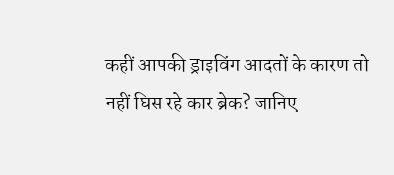कहीं आपकी ड्राइविंग आदतों के कारण तो नहीं घिस रहे कार ब्रेक? जानिए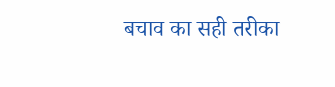बचाव का सही तरीका